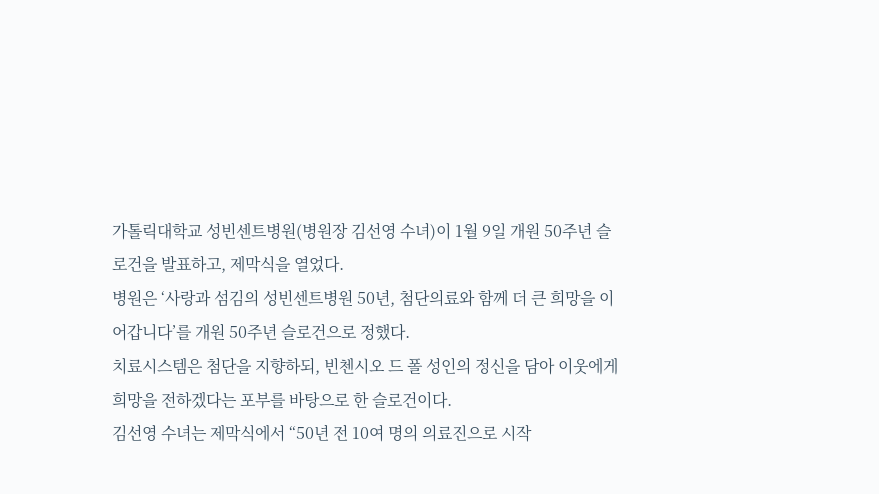가톨릭대학교 성빈센트병원(병원장 김선영 수녀)이 1월 9일 개원 50주년 슬로건을 발표하고, 제막식을 열었다.
병원은 ‘사랑과 섬김의 성빈센트병원 50년, 첨단의료와 함께 더 큰 희망을 이어갑니다’를 개원 50주년 슬로건으로 정했다.
치료시스템은 첨단을 지향하되, 빈첸시오 드 폴 성인의 정신을 담아 이웃에게 희망을 전하겠다는 포부를 바탕으로 한 슬로건이다.
김선영 수녀는 제막식에서 “50년 전 10여 명의 의료진으로 시작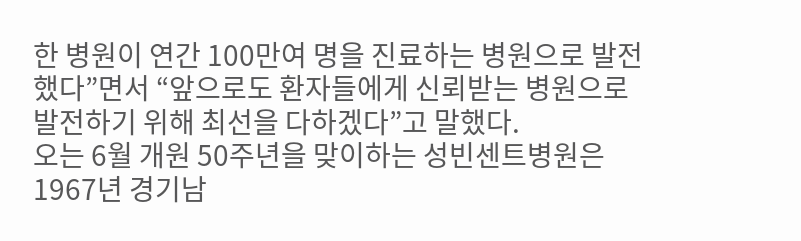한 병원이 연간 100만여 명을 진료하는 병원으로 발전했다”면서 “앞으로도 환자들에게 신뢰받는 병원으로 발전하기 위해 최선을 다하겠다”고 말했다.
오는 6월 개원 50주년을 맞이하는 성빈센트병원은 1967년 경기남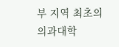부 지역 최초의 의과대학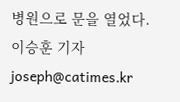병원으로 문을 열었다.
이승훈 기자 joseph@catimes.kr